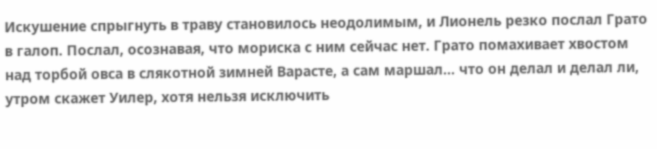Искушение спрыгнуть в траву становилось неодолимым, и Лионель резко послал Грато в галоп. Послал, осознавая, что мориска с ним сейчас нет. Грато помахивает хвостом над торбой овса в слякотной зимней Варасте, а сам маршал… что он делал и делал ли, утром скажет Уилер, хотя нельзя исключить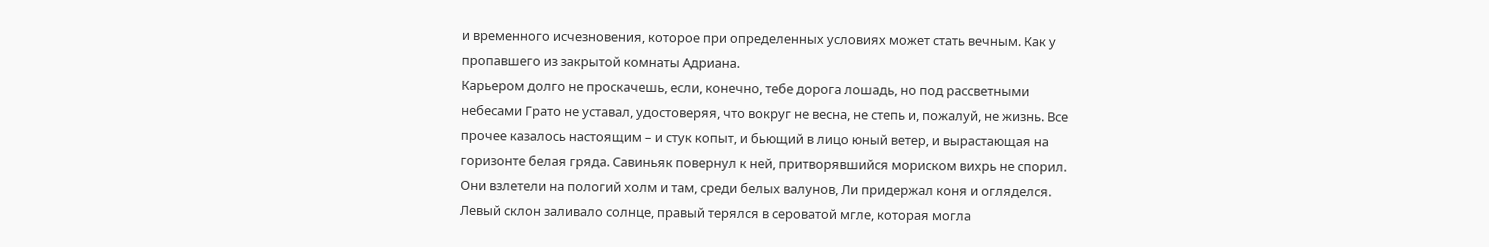и временного исчезновения, которое при определенных условиях может стать вечным. Как у пропавшего из закрытой комнаты Адриана.
Карьером долго не проскачешь, если, конечно, тебе дорога лошадь, но под рассветными небесами Грато не уставал, удостоверяя, что вокруг не весна, не степь и, пожалуй, не жизнь. Все прочее казалось настоящим – и стук копыт, и бьющий в лицо юный ветер, и вырастающая на горизонте белая гряда. Савиньяк повернул к ней, притворявшийся мориском вихрь не спорил. Они взлетели на пологий холм и там, среди белых валунов, Ли придержал коня и огляделся. Левый склон заливало солнце, правый терялся в сероватой мгле, которая могла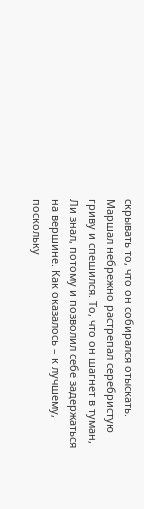скрывать то, что он собирался отыскать. Маршал небрежно растрепал серебристую гриву и спешился. То, что он шагнет в туман, Ли знал, потому и позволил себе задержаться на вершине. Как оказалось – к лучшему, поскольку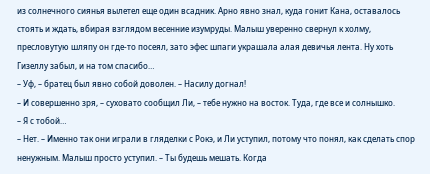из солнечного сиянья вылетел еще один всадник. Арно явно знал, куда гонит Кана, оставалось стоять и ждать, вбирая взглядом весенние изумруды. Малыш уверенно свернул к холму, пресловутую шляпу он где-то посеял, зато эфес шпаги украшала алая девичья лента. Ну хоть Гизеллу забыл, и на том спасибо…
– Уф, – братец был явно собой доволен. – Насилу догнал!
– И совершенно зря, – суховато сообщил Ли, – тебе нужно на восток. Туда, где все и солнышко.
– Я с тобой…
– Нет. – Именно так они играли в гляделки с Рокэ, и Ли уступил, потому что понял, как сделать спор ненужным. Малыш просто уступил. – Ты будешь мешать. Когда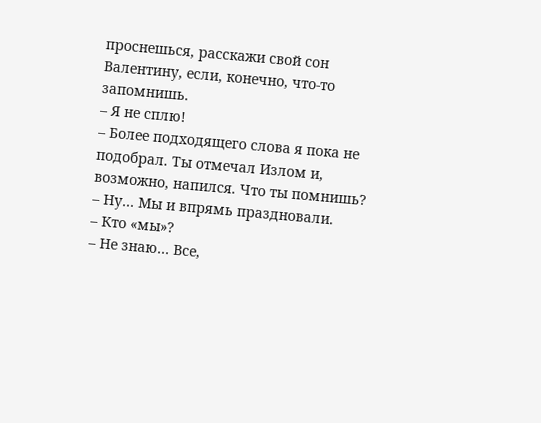проснешься, расскажи свой сон Валентину, если, конечно, что-то запомнишь.
– Я не сплю!
– Более подходящего слова я пока не подобрал. Ты отмечал Излом и, возможно, напился. Что ты помнишь?
– Ну… Мы и впрямь праздновали.
– Кто «мы»?
– Не знаю… Все,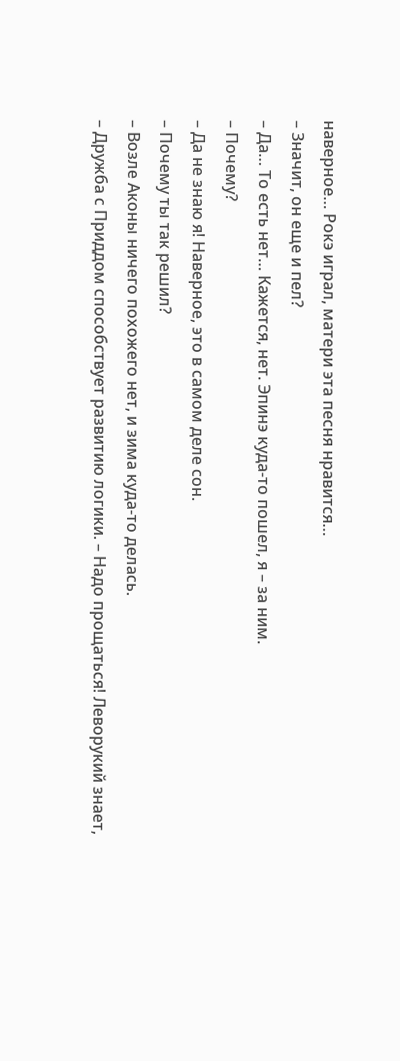наверное… Рокэ играл, матери эта песня нравится…
– Значит, он еще и пел?
– Да… То есть нет… Кажется, нет. Эпинэ куда-то пошел, я – за ним.
– Почему?
– Да не знаю я! Наверное, это в самом деле сон.
– Почему ты так решил?
– Возле Аконы ничего похожего нет, и зима куда-то делась.
– Дружба с Приддом способствует развитию логики. – Надо прощаться! Леворукий знает,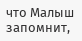что Малыш запомнит,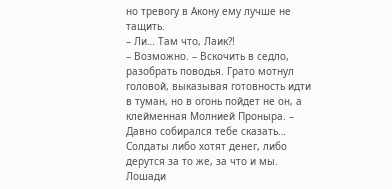но тревогу в Акону ему лучше не тащить.
– Ли… Там что, Лаик?!
– Возможно. – Вскочить в седло, разобрать поводья. Грато мотнул головой, выказывая готовность идти в туман, но в огонь пойдет не он, а клейменная Молнией Проныра. – Давно собирался тебе сказать… Солдаты либо хотят денег, либо дерутся за то же, за что и мы. Лошади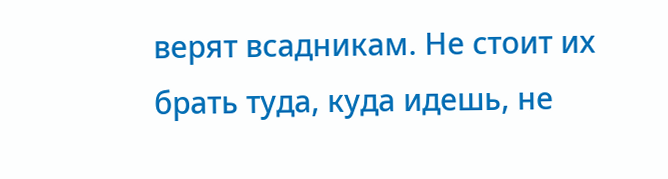верят всадникам. Не стоит их брать туда, куда идешь, не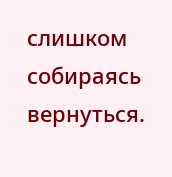слишком собираясь вернуться.